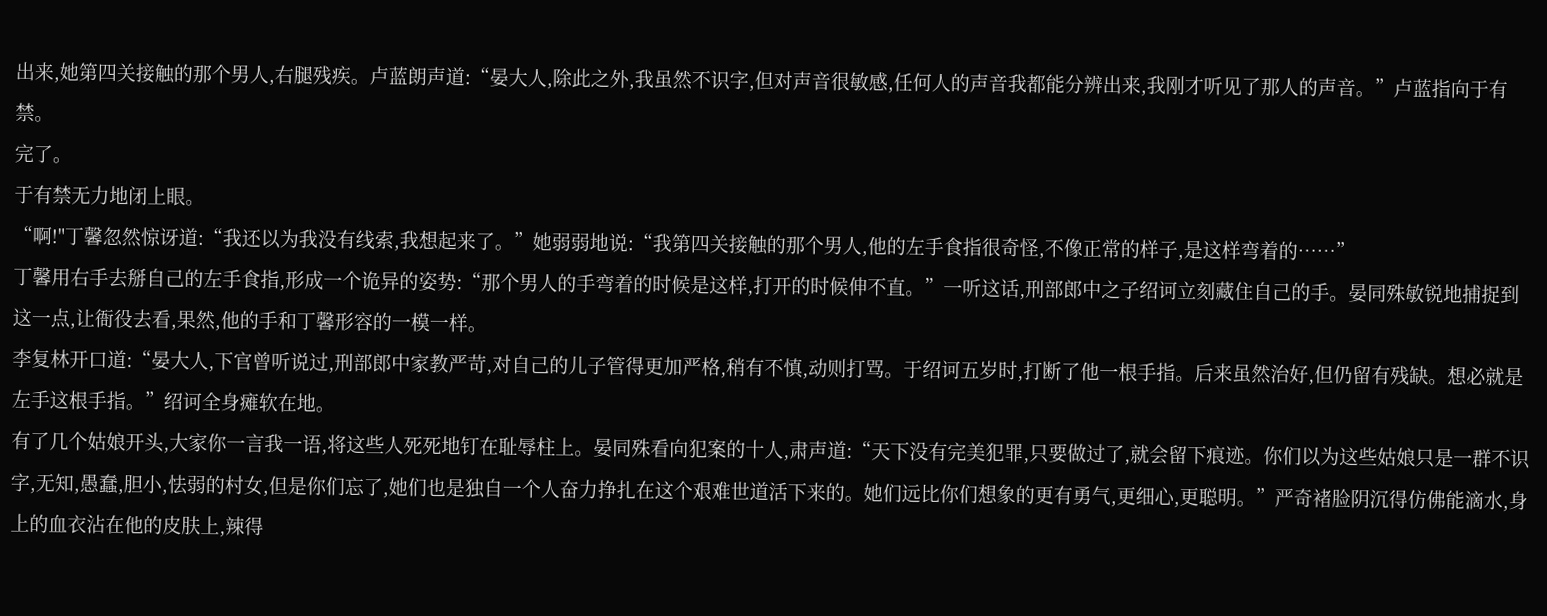出来,她第四关接触的那个男人,右腿残疾。卢蓝朗声道:“晏大人,除此之外,我虽然不识字,但对声音很敏感,任何人的声音我都能分辨出来,我刚才听见了那人的声音。”卢蓝指向于有禁。
完了。
于有禁无力地闭上眼。
“啊!"丁馨忽然惊讶道:“我还以为我没有线索,我想起来了。”她弱弱地说:“我第四关接触的那个男人,他的左手食指很奇怪,不像正常的样子,是这样弯着的……”
丁馨用右手去掰自己的左手食指,形成一个诡异的姿势:“那个男人的手弯着的时候是这样,打开的时候伸不直。”一听这话,刑部郎中之子绍诃立刻藏住自己的手。晏同殊敏锐地捕捉到这一点,让衙役去看,果然,他的手和丁馨形容的一模一样。
李复林开口道:“晏大人,下官曾听说过,刑部郎中家教严苛,对自己的儿子管得更加严格,稍有不慎,动则打骂。于绍诃五岁时,打断了他一根手指。后来虽然治好,但仍留有残缺。想必就是左手这根手指。”绍诃全身瘫软在地。
有了几个姑娘开头,大家你一言我一语,将这些人死死地钉在耻辱柱上。晏同殊看向犯案的十人,肃声道:“天下没有完美犯罪,只要做过了,就会留下痕迹。你们以为这些姑娘只是一群不识字,无知,愚蠢,胆小,怯弱的村女,但是你们忘了,她们也是独自一个人奋力挣扎在这个艰难世道活下来的。她们远比你们想象的更有勇气,更细心,更聪明。”严奇褚脸阴沉得仿佛能滴水,身上的血衣沾在他的皮肤上,辣得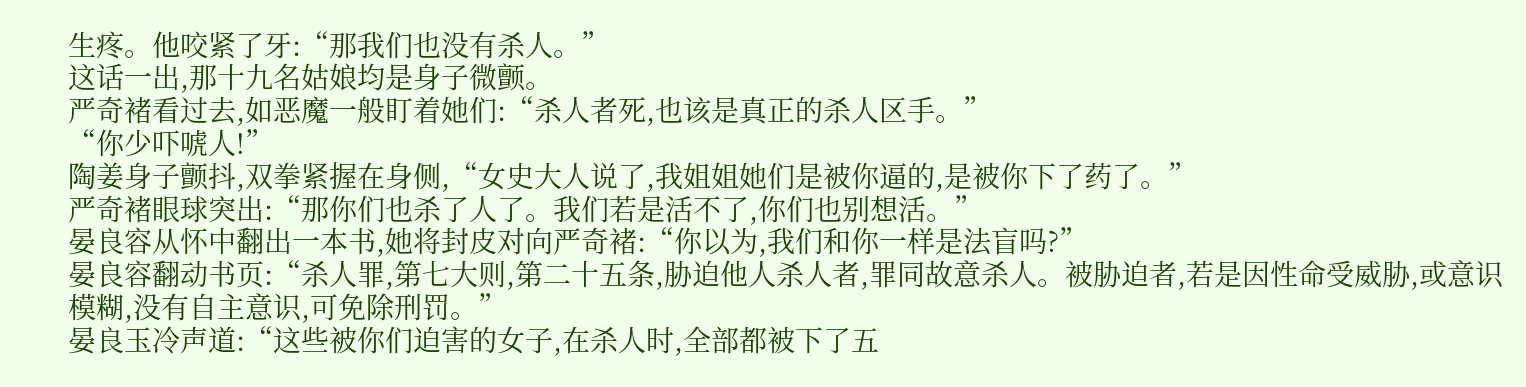生疼。他咬紧了牙:“那我们也没有杀人。”
这话一出,那十九名姑娘均是身子微颤。
严奇褚看过去,如恶魔一般盯着她们:“杀人者死,也该是真正的杀人区手。”
“你少吓唬人!”
陶姜身子颤抖,双拳紧握在身侧,“女史大人说了,我姐姐她们是被你逼的,是被你下了药了。”
严奇褚眼球突出:“那你们也杀了人了。我们若是活不了,你们也别想活。”
晏良容从怀中翻出一本书,她将封皮对向严奇褚:“你以为,我们和你一样是法盲吗?”
晏良容翻动书页:“杀人罪,第七大则,第二十五条,胁迫他人杀人者,罪同故意杀人。被胁迫者,若是因性命受威胁,或意识模糊,没有自主意识,可免除刑罚。”
晏良玉冷声道:“这些被你们迫害的女子,在杀人时,全部都被下了五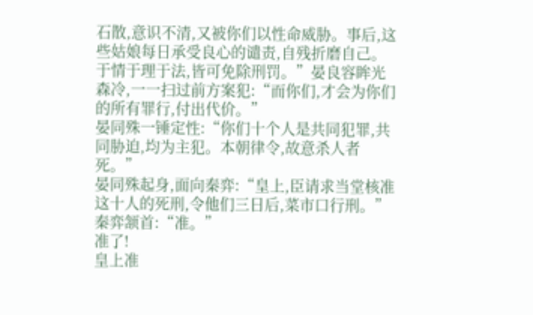石散,意识不清,又被你们以性命威胁。事后,这些姑娘每日承受良心的谴责,自残折磨自己。于情于理于法,皆可免除刑罚。”晏良容眸光森冷,一一扫过前方案犯:“而你们,才会为你们的所有罪行,付出代价。”
晏同殊一锤定性:“你们十个人是共同犯罪,共同胁迫,均为主犯。本朝律令,故意杀人者死。”
晏同殊起身,面向秦弈:“皇上,臣请求当堂核准这十人的死刑,令他们三日后,菜市口行刑。”
秦弈颔首:“准。”
准了!
皇上准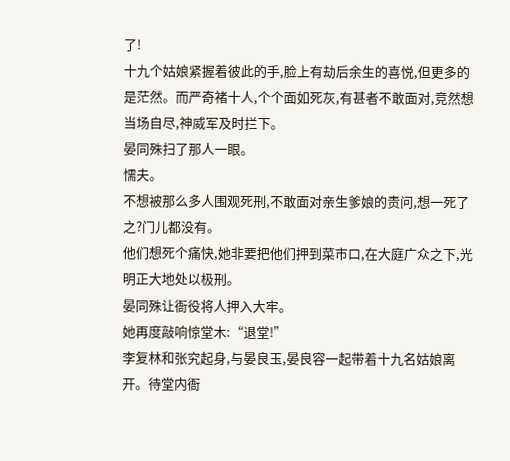了!
十九个姑娘紧握着彼此的手,脸上有劫后余生的喜悦,但更多的是茫然。而严奇褚十人,个个面如死灰,有甚者不敢面对,竞然想当场自尽,神威军及时拦下。
晏同殊扫了那人一眼。
懦夫。
不想被那么多人围观死刑,不敢面对亲生爹娘的责问,想一死了之?门儿都没有。
他们想死个痛快,她非要把他们押到菜市口,在大庭广众之下,光明正大地处以极刑。
晏同殊让衙役将人押入大牢。
她再度敲响惊堂木:“退堂!”
李复林和张究起身,与晏良玉,晏良容一起带着十九名姑娘离开。待堂内衙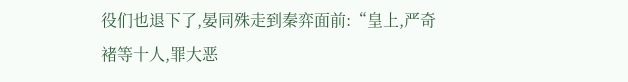役们也退下了,晏同殊走到秦弈面前:“皇上,严奇褚等十人,罪大恶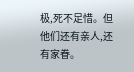极,死不足惜。但他们还有亲人,还有家眷。